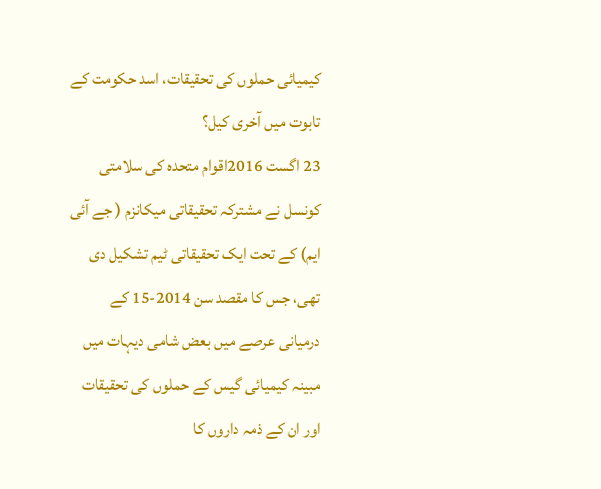کیمیائی حملوں کی تحقیقات، اسد حکومت کے تابوت میں آخری کیل؟
23 اگست 2016اقوام متحدہ کی سلامتی کونسل نے مشترکہ تحقیقاتی میکانزم ( جے آئی ایم) کے تحت ایک تحقیقاتی ٹیم تشکیل دی تھی، جس کا مقصد سن 2014-15 کے درمیانی عرصے میں بعض شامی دیہات میں مبینہ کیمیائی گیس کے حملوں کی تحقیقات اور ان کے ذمہ داروں کا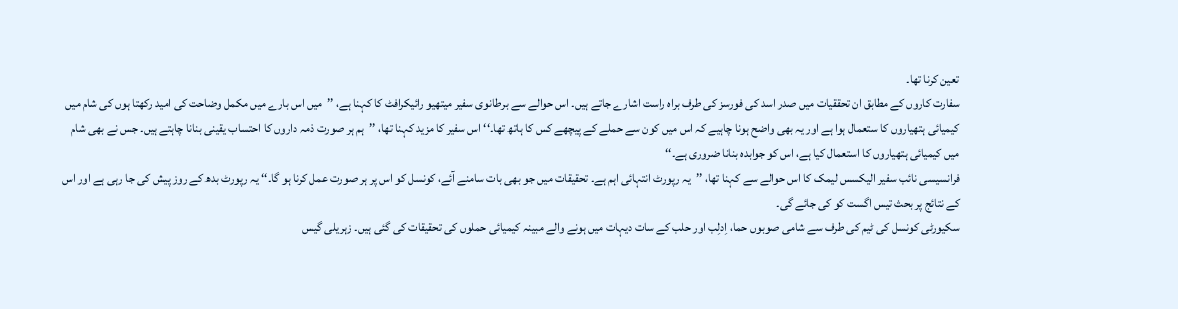تعین کرنا تھا۔
سفارت کاروں کے مطابق ان تحققیات میں صدر اسد کی فورسز کی طرف براہ راست اشارے جاتے ہیں۔ اس حوالے سے برطانوی سفیر میتھیو رائیکرافٹ کا کہنا ہے، ’’میں اس بارے میں مکمل وضاحت کی امید رکھتا ہوں کی شام میں کیمیائی ہتھیاروں کا ستعمال ہوا ہے اور یہ بھی واضح ہونا چاہیے کہ اس میں کون سے حملے کے پیچھے کس کا ہاتھ تھا۔‘‘ اس سفیر کا مزید کہنا تھا، ’’ہم ہر صورت ذمہ داروں کا احتساب یقینی بنانا چاہتے ہیں۔ جس نے بھی شام میں کیمیائی ہتھیاروں کا استعمال کیا ہے، اس کو جوابدہ بنانا ضروری ہے۔‘‘
فرانسیسی نائب سفیر الیکسس لیمک کا اس حوالے سے کہنا تھا، ’’یہ رپورٹ انتہائی اہم ہے۔ تحقیقات میں جو بھی بات سامنے آئے، کونسل کو اس پر ہر صورت عمل کرنا ہو گا۔‘‘ یہ رپورٹ بدھ کے روز پیش کی جا رہی ہے اور اس کے نتائج پر بحث تیس اگست کو کی جائے گی۔
سکیورٹی کونسل کی ٹیم کی طرف سے شامی صوبوں حما، اِدلِب اور حلب کے سات دیہات میں ہونے والے مبینہ کیمیائی حملوں کی تحقیقات کی گئی ہیں۔ زہریلی گیس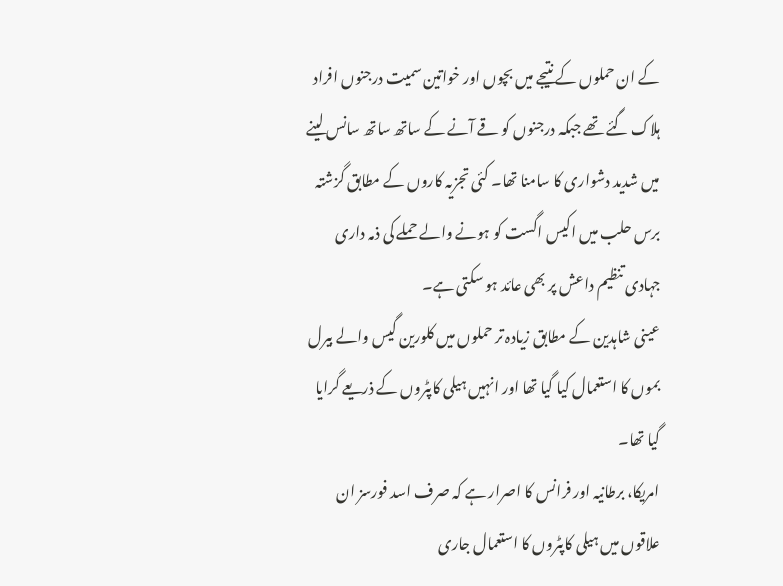کے ان حملوں کے نتیجے میں بچوں اور خواتین سمیت درجنوں افراد ہلاک گئے تھے جبکہ درجنوں کو قے آنے کے ساتھ ساتھ سانس لینے میں شدید دشواری کا سامنا تھا۔ کئی تجزیہ کاروں کے مطابق گزشتہ برس حلب میں اکیس اگست کو ہونے والے حملے کی ذمہ داری جہادی تنظیم داعش پر بھی عائد ہو سکتی ہے۔
عینی شاہدین کے مطابق زیادہ تر حملوں میں کلورین گیس والے بیرل بموں کا استعمال کیا گیا تھا اور انہیں ہیلی کاپٹروں کے ذریعے گرایا گیا تھا۔
امریکا، برطانیہ اور فرانس کا اصرار ہے کہ صرف اسد فورسز ان علاقوں میں ہیلی کاپٹروں کا استعمال جاری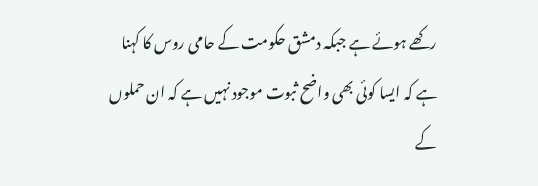رکھے ہوئے ہے جبکہ دمشق حکومت کے حامی روس کا کہنا ہے کہ ایسا کوئی بھی واضح ثبوت موجود نہیں ہے کہ ان حملوں کے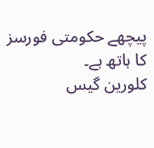پیچھے حکومتی فورسز کا ہاتھ ہے۔
کلورین گیس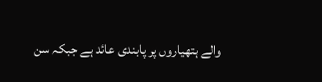والے ہتھیاروں پر پابندی عائد ہے جبکہ سن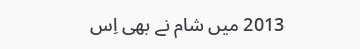2013 میں شام نے بھی اِس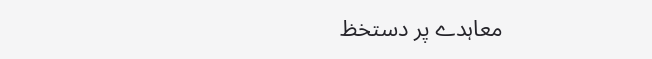معاہدے پر دستخظ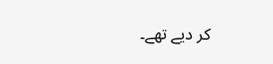کر دیے تھے۔